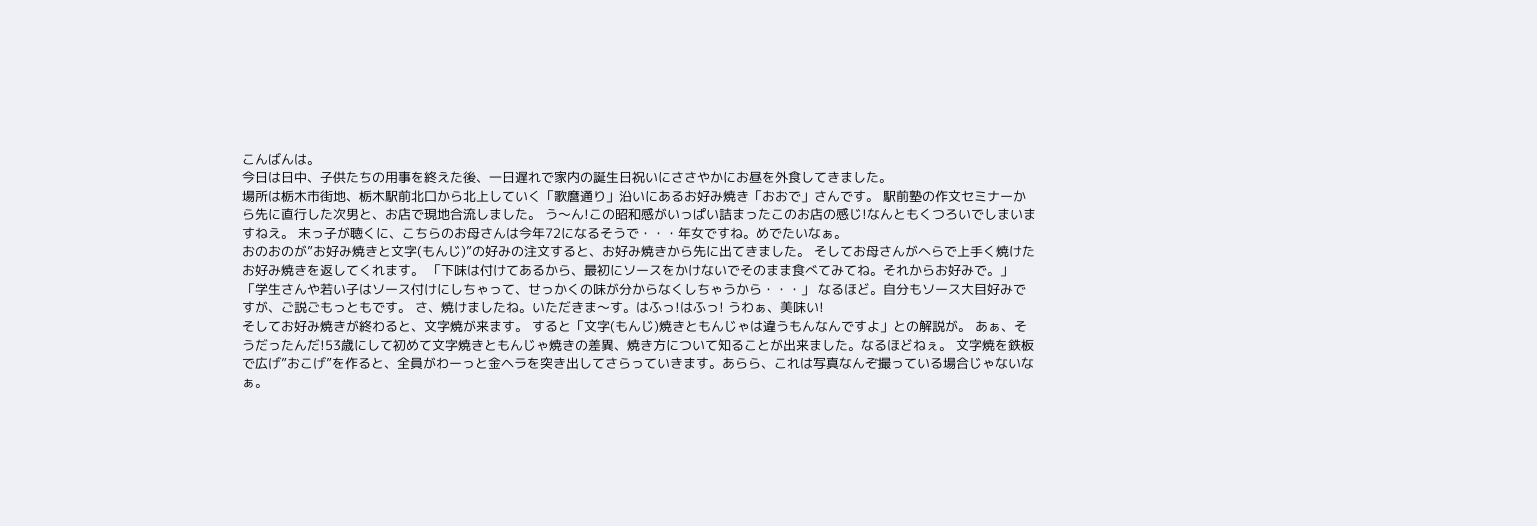こんばんは。
今日は日中、子供たちの用事を終えた後、一日遅れで家内の誕生日祝いにささやかにお昼を外食してきました。
場所は栃木市街地、栃木駅前北口から北上していく「歌麿通り」沿いにあるお好み焼き「おおで」さんです。 駅前塾の作文セミナーから先に直行した次男と、お店で現地合流しました。 う〜ん!この昭和感がいっぱい詰まったこのお店の感じ!なんともくつろいでしまいますねえ。 末っ子が聴くに、こちらのお母さんは今年72になるそうで・・・年女ですね。めでたいなぁ。
おのおのが”お好み焼きと文字(もんじ)”の好みの注文すると、お好み焼きから先に出てきました。 そしてお母さんがへらで上手く焼けたお好み焼きを返してくれます。 「下味は付けてあるから、最初にソースをかけないでそのまま食べてみてね。それからお好みで。」 「学生さんや若い子はソース付けにしちゃって、せっかくの味が分からなくしちゃうから・・・」 なるほど。自分もソース大目好みですが、ご説ごもっともです。 さ、焼けましたね。いただきま〜す。はふっ!はふっ! うわぁ、美味い!
そしてお好み焼きが終わると、文字焼が来ます。 すると「文字(もんじ)焼きともんじゃは違うもんなんですよ」との解説が。 あぁ、そうだったんだ!53歳にして初めて文字焼きともんじゃ焼きの差異、焼き方について知ることが出来ました。なるほどねぇ。 文字焼を鉄板で広げ”おこげ”を作ると、全員がわーっと金ヘラを突き出してさらっていきます。あらら、これは写真なんぞ撮っている場合じゃないなぁ。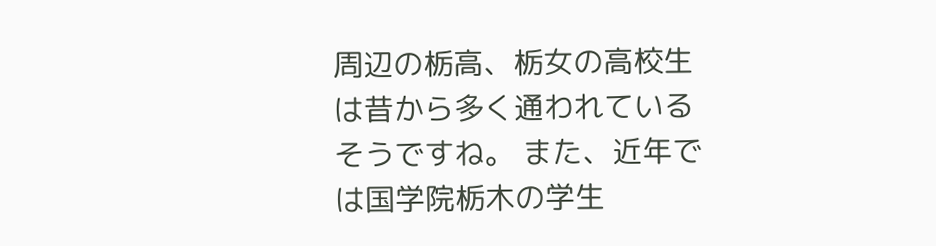周辺の栃高、栃女の高校生は昔から多く通われているそうですね。 また、近年では国学院栃木の学生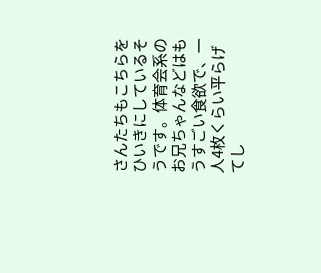さんたちもこちらをひいきにしているそうです。体育会系のお兄ちゃんなどはもうすごい食欲で、一人4枚くらい平らげてし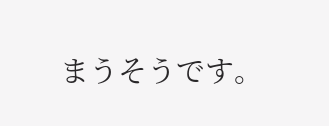まうそうです。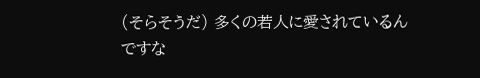(そらそうだ) 多くの若人に愛されているんですな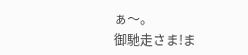ぁ〜。
御馳走さま!ま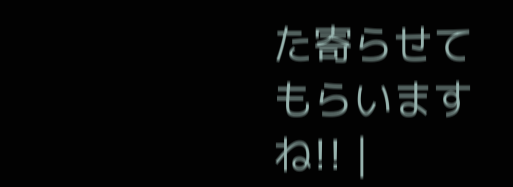た寄らせてもらいますね!! |